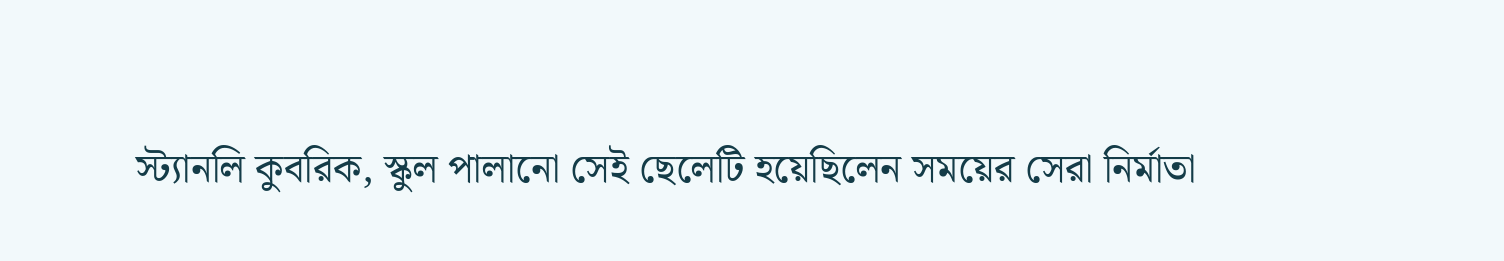স্ট্যানলি কুবরিক, স্কুল পালানো সেই ছেলেটি হয়েছিলেন সময়ের সেরা নির্মাতা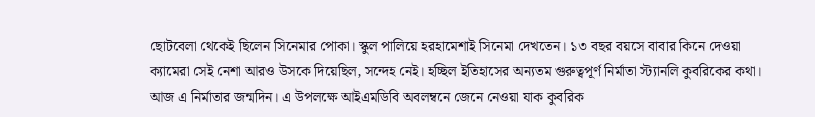ছোটবেলা থেকেই ছিলেন সিনেমার পোকা। স্কুল পালিয়ে হরহামেশাই সিনেমা দেখতেন। ১৩ বছর বয়সে বাবার কিনে দেওয়া ক্যামেরা সেই নেশা আরও উসকে দিয়েছিল, সন্দেহ নেই। হচ্ছিল ইতিহাসের অন্যতম গুরুত্বপূর্ণ নির্মাতা স্ট্যানলি কুবরিকের কথা। আজ এ নির্মাতার জন্মদিন। এ উপলক্ষে আইএমডিবি অবলম্বনে জেনে নেওয়া যাক কুবরিক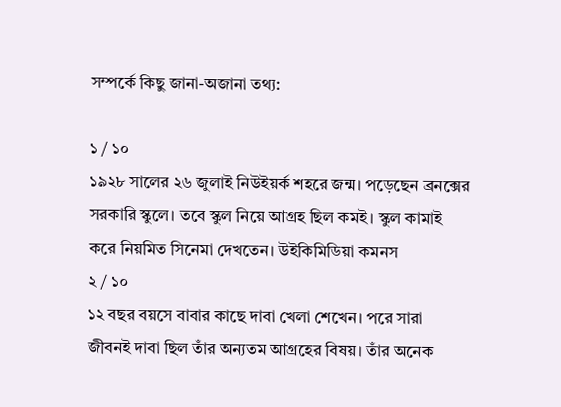সম্পর্কে কিছু জানা-অজানা তথ্য:

১ / ১০
১৯২৮ সালের ২৬ জুলাই নিউইয়র্ক শহরে জন্ম। পড়েছেন ব্রনক্সের সরকারি স্কুলে। তবে স্কুল নিয়ে আগ্রহ ছিল কমই। স্কুল কামাই করে নিয়মিত সিনেমা দেখতেন। উইকিমিডিয়া কমনস
২ / ১০
১২ বছর বয়সে বাবার কাছে দাবা খেলা শেখেন। পরে সারা জীবনই দাবা ছিল তাঁর অন্যতম আগ্রহের বিষয়। তাঁর অনেক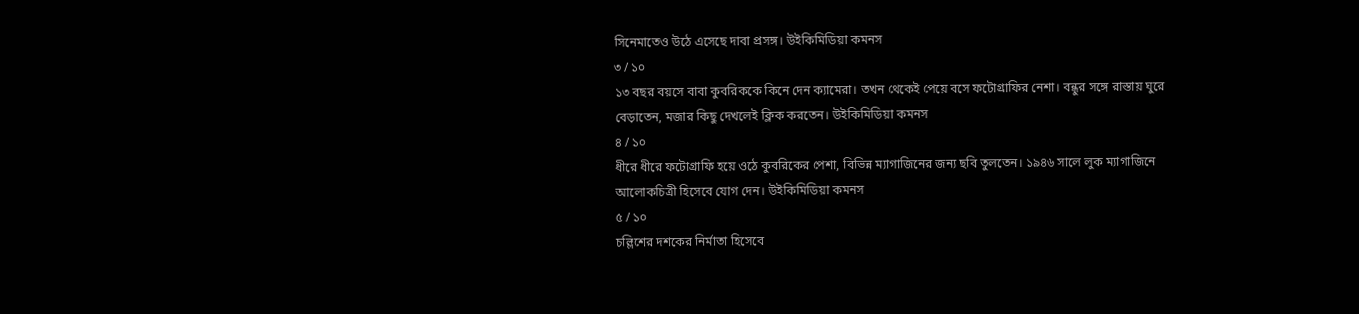সিনেমাতেও উঠে এসেছে দাবা প্রসঙ্গ। উইকিমিডিয়া কমনস
৩ / ১০
১৩ বছর বয়সে বাবা কুবরিককে কিনে দেন ক্যামেরা। তখন থেকেই পেয়ে বসে ফটোগ্রাফির নেশা। বন্ধুর সঙ্গে রাস্তায় ঘুরে বেড়াতেন, মজার কিছু দেখলেই ক্লিক করতেন। উইকিমিডিয়া কমনস
৪ / ১০
ধীরে ধীরে ফটোগ্রাফি হয়ে ওঠে কুবরিকের পেশা, বিভিন্ন ম্যাগাজিনের জন্য ছবি তুলতেন। ১৯৪৬ সালে লুক ম্যাগাজিনে আলোকচিত্রী হিসেবে যোগ দেন। উইকিমিডিয়া কমনস
৫ / ১০
চল্লিশের দশকের নির্মাতা হিসেবে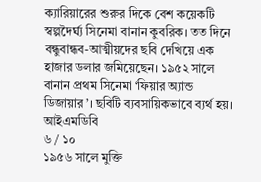ক্যারিয়ারের শুরুর দিকে বেশ কয়েকটি স্বল্পদৈর্ঘ্য সিনেমা বানান কুবরিক। তত দিনে বন্ধুবান্ধব-আত্মীয়দের ছবি দেখিয়ে এক হাজার ডলার জমিয়েছেন। ১৯৫২ সালে বানান প্রথম সিনেমা ‘ফিয়ার অ্যান্ড ডিজায়ার’। ছবিটি ব্যবসায়িকভাবে ব্যর্থ হয়। আইএমডিবি
৬ / ১০
১৯৫৬ সালে মুক্তি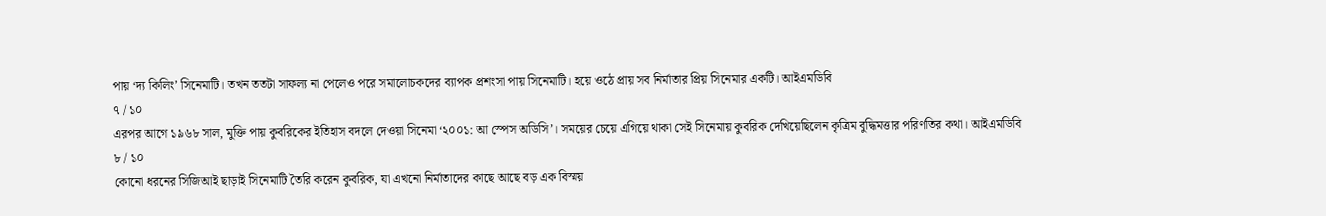পায় ‘দ্য কিলিং’ সিনেমাটি। তখন ততটা সাফল্য না পেলেও পরে সমালোচকদের ব্যাপক প্রশংসা পায় সিনেমাটি। হয়ে ওঠে প্রায় সব নির্মাতার প্রিয় সিনেমার একটি। আইএমডিবি
৭ / ১০
এরপর আগে ১৯৬৮ সাল, মুক্তি পায় কুবরিকের ইতিহাস বদলে দেওয়া সিনেমা ‘২০০১: আ স্পেস অডিসি’। সময়ের চেয়ে এগিয়ে থাকা সেই সিনেমায় কুবরিক দেখিয়েছিলেন কৃত্রিম বুদ্ধিমত্তার পরিণতির কথা। আইএমডিবি
৮ / ১০
কোনো ধরনের সিজিআই ছাড়াই সিনেমাটি তৈরি করেন কুবরিক, যা এখনো নির্মাতাদের কাছে আছে বড় এক বিস্ময়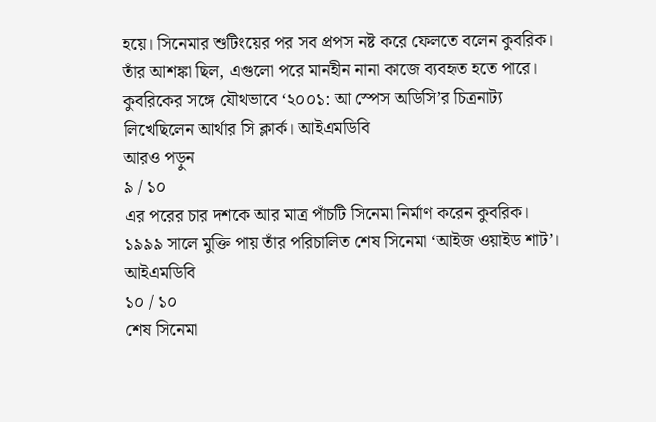হয়ে। সিনেমার শুটিংয়ের পর সব প্রপস নষ্ট করে ফেলতে বলেন কুবরিক। তাঁর আশঙ্কা ছিল, এগুলো পরে মানহীন নানা কাজে ব্যবহৃত হতে পারে। কুবরিকের সঙ্গে যৌথভাবে ‘২০০১: আ স্পেস অডিসি’র চিত্রনাট্য লিখেছিলেন আর্থার সি ক্লার্ক। আইএমডিবি
আরও পড়ুন
৯ / ১০
এর পরের চার দশকে আর মাত্র পাঁচটি সিনেমা নির্মাণ করেন কুবরিক। ১৯৯৯ সালে মুক্তি পায় তাঁর পরিচালিত শেষ সিনেমা ‘আইজ ওয়াইড শাট’। আইএমডিবি
১০ / ১০
শেষ সিনেমা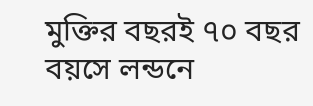মুক্তির বছরই ৭০ বছর বয়সে লন্ডনে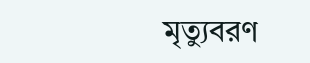মৃত্যুবরণ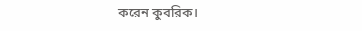করেন কুবরিক।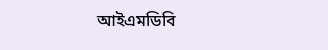আইএমডিবি